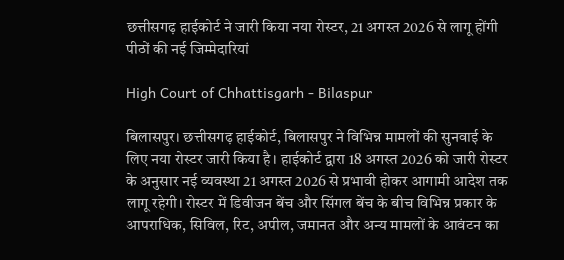छत्तीसगढ़ हाईकोर्ट ने जारी किया नया रोस्टर, 21 अगस्त 2026 से लागू होंगी पीठों की नई जिम्मेदारियां

High Court of Chhattisgarh - Bilaspur

बिलासपुर। छत्तीसगढ़ हाईकोर्ट, बिलासपुर ने विभिन्न मामलों की सुनवाई के लिए नया रोस्टर जारी किया है। हाईकोर्ट द्वारा 18 अगस्त 2026 को जारी रोस्टर के अनुसार नई व्यवस्था 21 अगस्त 2026 से प्रभावी होकर आगामी आदेश तक लागू रहेगी। रोस्टर में डिवीजन बेंच और सिंगल बेंच के बीच विभिन्न प्रकार के आपराधिक, सिविल, रिट, अपील, जमानत और अन्य मामलों के आवंटन का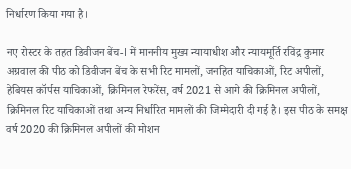निर्धारण किया गया है।

नए रोस्टर के तहत डिवीजन बेंच-I में माननीय मुख्य न्यायाधीश और न्यायमूर्ति रविंद्र कुमार अग्रवाल की पीठ को डिवीजन बेंच के सभी रिट मामलों, जनहित याचिकाओं, रिट अपीलों, हेबियस कॉर्पस याचिकाओं, क्रिमिनल रेफरेंस, वर्ष 2021 से आगे की क्रिमिनल अपीलों, क्रिमिनल रिट याचिकाओं तथा अन्य निर्धारित मामलों की जिम्मेदारी दी गई है। इस पीठ के समक्ष वर्ष 2020 की क्रिमिनल अपीलों की मोशन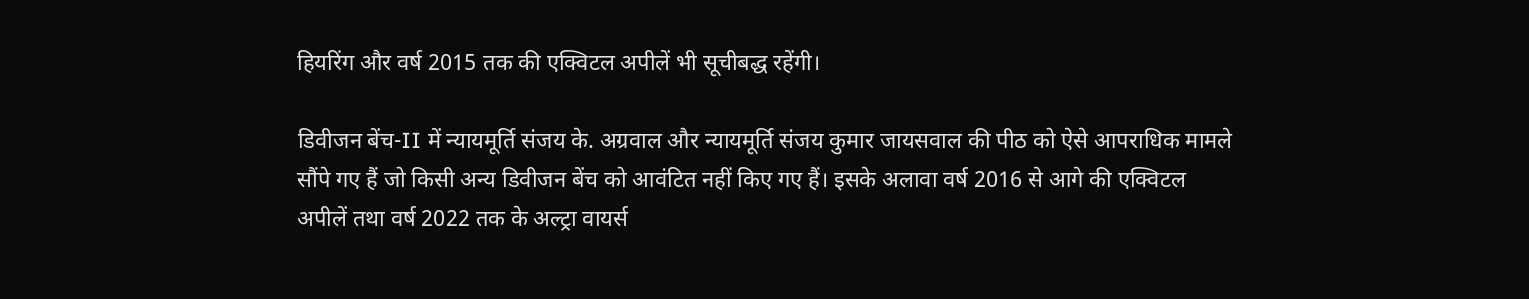हियरिंग और वर्ष 2015 तक की एक्विटल अपीलें भी सूचीबद्ध रहेंगी।

डिवीजन बेंच-II में न्यायमूर्ति संजय के. अग्रवाल और न्यायमूर्ति संजय कुमार जायसवाल की पीठ को ऐसे आपराधिक मामले सौंपे गए हैं जो किसी अन्य डिवीजन बेंच को आवंटित नहीं किए गए हैं। इसके अलावा वर्ष 2016 से आगे की एक्विटल अपीलें तथा वर्ष 2022 तक के अल्ट्रा वायर्स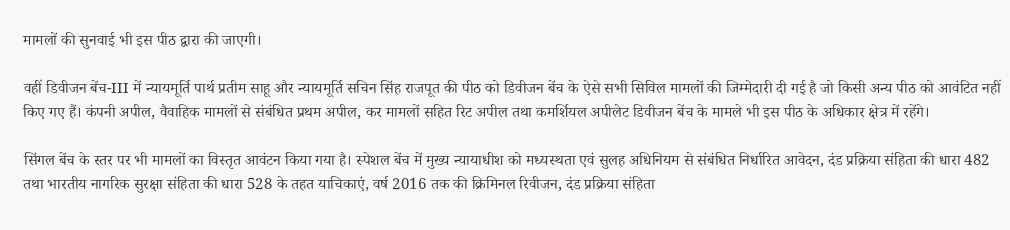मामलों की सुनवाई भी इस पीठ द्वारा की जाएगी।

वहीं डिवीजन बेंच-III में न्यायमूर्ति पार्थ प्रतीम साहू और न्यायमूर्ति सचिन सिंह राजपूत की पीठ को डिवीजन बेंच के ऐसे सभी सिविल मामलों की जिम्मेदारी दी गई है जो किसी अन्य पीठ को आवंटित नहीं किए गए हैं। कंपनी अपील, वैवाहिक मामलों से संबंधित प्रथम अपील, कर मामलों सहित रिट अपील तथा कमर्शियल अपीलेट डिवीजन बेंच के मामले भी इस पीठ के अधिकार क्षेत्र में रहेंगे।

सिंगल बेंच के स्तर पर भी मामलों का विस्तृत आवंटन किया गया है। स्पेशल बेंच में मुख्य न्यायाधीश को मध्यस्थता एवं सुलह अधिनियम से संबंधित निर्धारित आवेदन, दंड प्रक्रिया संहिता की धारा 482 तथा भारतीय नागरिक सुरक्षा संहिता की धारा 528 के तहत याचिकाएं, वर्ष 2016 तक की क्रिमिनल रिवीजन, दंड प्रक्रिया संहिता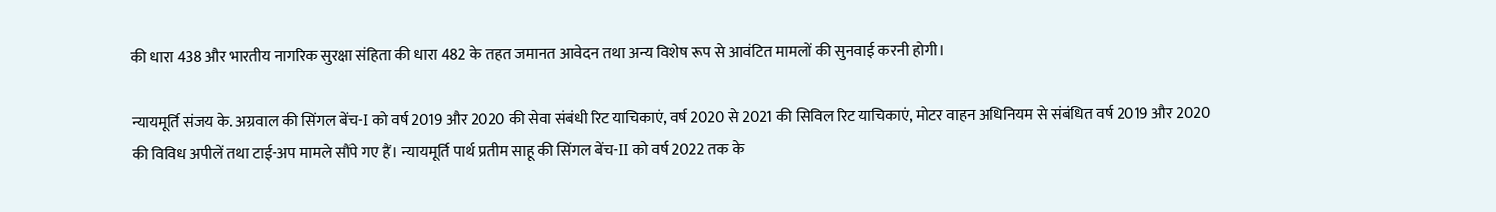की धारा 438 और भारतीय नागरिक सुरक्षा संहिता की धारा 482 के तहत जमानत आवेदन तथा अन्य विशेष रूप से आवंटित मामलों की सुनवाई करनी होगी।

न्यायमूर्ति संजय के. अग्रवाल की सिंगल बेंच-I को वर्ष 2019 और 2020 की सेवा संबंधी रिट याचिकाएं, वर्ष 2020 से 2021 की सिविल रिट याचिकाएं, मोटर वाहन अधिनियम से संबंधित वर्ष 2019 और 2020 की विविध अपीलें तथा टाई-अप मामले सौंपे गए हैं। न्यायमूर्ति पार्थ प्रतीम साहू की सिंगल बेंच-II को वर्ष 2022 तक के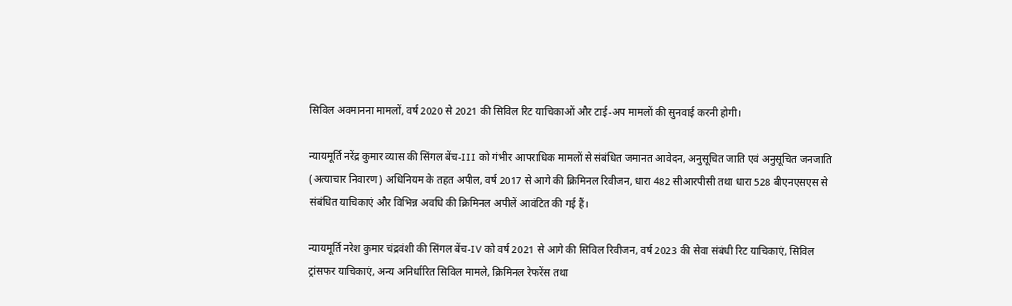सिविल अवमानना मामलों, वर्ष 2020 से 2021 की सिविल रिट याचिकाओं और टाई-अप मामलों की सुनवाई करनी होगी।

न्यायमूर्ति नरेंद्र कुमार व्यास की सिंगल बेंच-III को गंभीर आपराधिक मामलों से संबंधित जमानत आवेदन, अनुसूचित जाति एवं अनुसूचित जनजाति (अत्याचार निवारण) अधिनियम के तहत अपील, वर्ष 2017 से आगे की क्रिमिनल रिवीजन, धारा 482 सीआरपीसी तथा धारा 528 बीएनएसएस से संबंधित याचिकाएं और विभिन्न अवधि की क्रिमिनल अपीलें आवंटित की गई हैं।

न्यायमूर्ति नरेश कुमार चंद्रवंशी की सिंगल बेंच-IV को वर्ष 2021 से आगे की सिविल रिवीजन, वर्ष 2023 की सेवा संबंधी रिट याचिकाएं, सिविल ट्रांसफर याचिकाएं, अन्य अनिर्धारित सिविल मामले, क्रिमिनल रेफरेंस तथा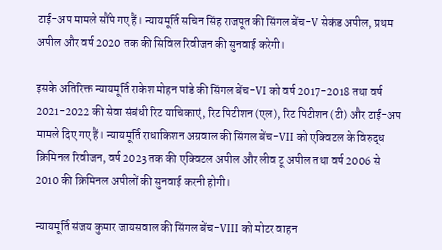टाई-अप मामले सौंपे गए हैं। न्यायमूर्ति सचिन सिंह राजपूत की सिंगल बेंच-V सेकंड अपील, प्रथम अपील और वर्ष 2020 तक की सिविल रिवीजन की सुनवाई करेगी।

इसके अतिरिक्त न्यायमूर्ति राकेश मोहन पांडे की सिंगल बेंच-VI को वर्ष 2017-2018 तथा वर्ष 2021-2022 की सेवा संबंधी रिट याचिकाएं, रिट पिटीशन (एल), रिट पिटीशन (टी) और टाई-अप मामले दिए गए हैं। न्यायमूर्ति राधाकिशन अग्रवाल की सिंगल बेंच-VII को एक्विटल के विरुद्ध क्रिमिनल रिवीजन, वर्ष 2023 तक की एक्विटल अपील और लीव टू अपील तथा वर्ष 2006 से 2010 की क्रिमिनल अपीलों की सुनवाई करनी होगी।

न्यायमूर्ति संजय कुमार जायसवाल की सिंगल बेंच-VIII को मोटर वाहन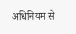अधिनियम से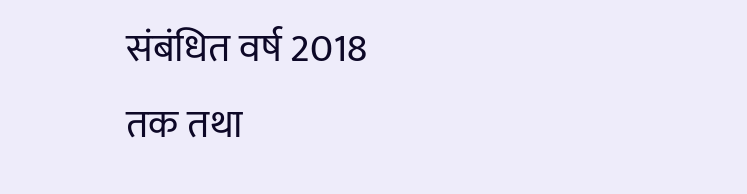संबंधित वर्ष 2018 तक तथा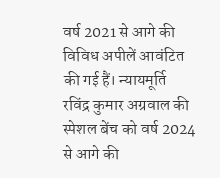वर्ष 2021 से आगे की विविध अपीलें आवंटित की गई हैं। न्यायमूर्ति रविंद्र कुमार अग्रवाल की स्पेशल बेंच को वर्ष 2024 से आगे की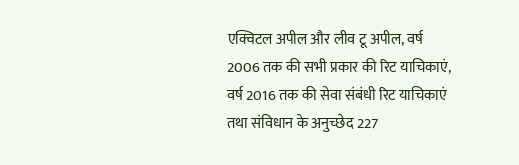एक्विटल अपील और लीव टू अपील, वर्ष 2006 तक की सभी प्रकार की रिट याचिकाएं, वर्ष 2016 तक की सेवा संबंधी रिट याचिकाएं तथा संविधान के अनुच्छेद 227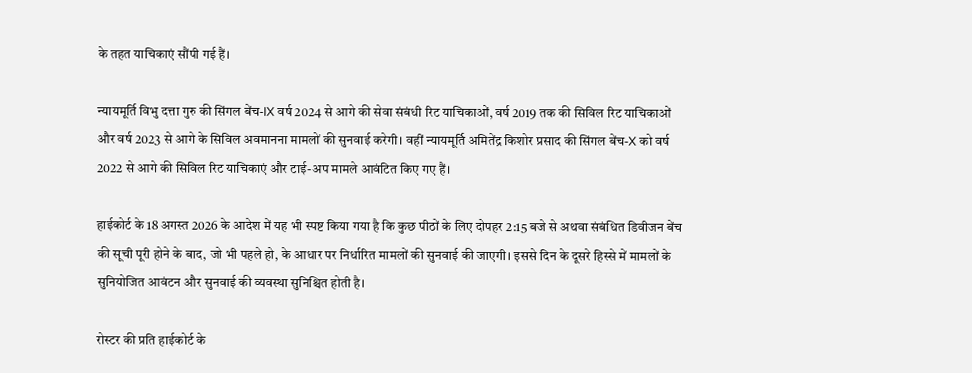के तहत याचिकाएं सौंपी गई हैं।

न्यायमूर्ति विभु दत्ता गुरु की सिंगल बेंच-IX वर्ष 2024 से आगे की सेवा संबंधी रिट याचिकाओं, वर्ष 2019 तक की सिविल रिट याचिकाओं और वर्ष 2023 से आगे के सिविल अवमानना मामलों की सुनवाई करेगी। वहीं न्यायमूर्ति अमितेंद्र किशोर प्रसाद की सिंगल बेंच-X को वर्ष 2022 से आगे की सिविल रिट याचिकाएं और टाई-अप मामले आवंटित किए गए हैं।

हाईकोर्ट के 18 अगस्त 2026 के आदेश में यह भी स्पष्ट किया गया है कि कुछ पीठों के लिए दोपहर 2:15 बजे से अथवा संबंधित डिवीजन बेंच की सूची पूरी होने के बाद, जो भी पहले हो, के आधार पर निर्धारित मामलों की सुनवाई की जाएगी। इससे दिन के दूसरे हिस्से में मामलों के सुनियोजित आवंटन और सुनवाई की व्यवस्था सुनिश्चित होती है।

रोस्टर की प्रति हाईकोर्ट के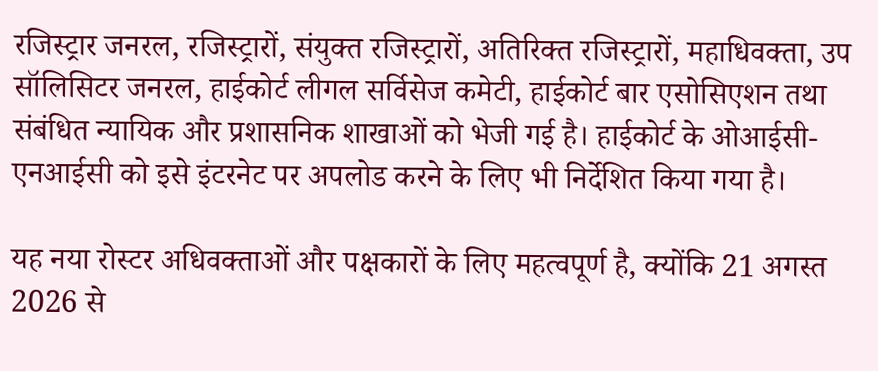रजिस्ट्रार जनरल, रजिस्ट्रारों, संयुक्त रजिस्ट्रारों, अतिरिक्त रजिस्ट्रारों, महाधिवक्ता, उप सॉलिसिटर जनरल, हाईकोर्ट लीगल सर्विसेज कमेटी, हाईकोर्ट बार एसोसिएशन तथा संबंधित न्यायिक और प्रशासनिक शाखाओं को भेजी गई है। हाईकोर्ट के ओआईसी-एनआईसी को इसे इंटरनेट पर अपलोड करने के लिए भी निर्देशित किया गया है।

यह नया रोस्टर अधिवक्ताओं और पक्षकारों के लिए महत्वपूर्ण है, क्योंकि 21 अगस्त 2026 से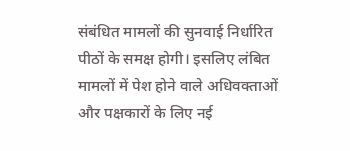संबंधित मामलों की सुनवाई निर्धारित पीठों के समक्ष होगी। इसलिए लंबित मामलों में पेश होने वाले अधिवक्ताओं और पक्षकारों के लिए नई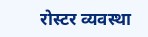रोस्टर व्यवस्था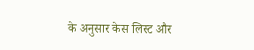के अनुसार केस लिस्ट और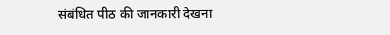संबंधित पीठ की जानकारी देखना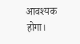आवश्यक होगा।